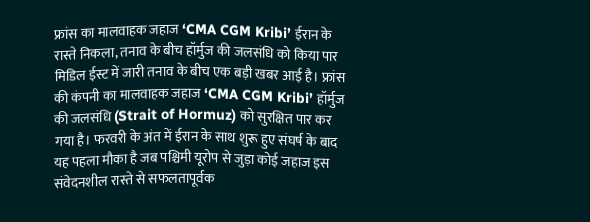फ्रांस का मालवाहक जहाज ‘CMA CGM Kribi’ ईरान के रास्ते निकला, तनाव के बीच हॉर्मुज की जलसंधि को किया पार
मिडिल ईस्ट में जारी तनाव के बीच एक बड़ी खबर आई है। फ्रांस की कंपनी का मालवाहक जहाज ‘CMA CGM Kribi’ हॉर्मुज की जलसंधि (Strait of Hormuz) को सुरक्षित पार कर गया है। फरवरी के अंत में ईरान के साथ शुरू हुए संघर्ष के बाद यह पहला मौका है जब पश्चिमी यूरोप से जुड़ा कोई जहाज इस संवेदनशील रास्ते से सफलतापूर्वक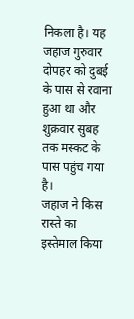निकला है। यह जहाज गुरुवार दोपहर को दुबई के पास से रवाना हुआ था और शुक्रवार सुबह तक मस्कट के पास पहुंच गया है।
जहाज ने किस रास्ते का इस्तेमाल किया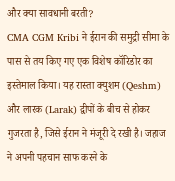और क्या सावधानी बरती?
CMA CGM Kribi ने ईरान की समुद्री सीमा के पास से तय किए गए एक विशेष कॉरिडोर का इस्तेमाल किया। यह रास्ता क्युशम (Qeshm) और लारक (Larak) द्वीपों के बीच से होकर गुजरता है, जिसे ईरान ने मंजूरी दे रखी है। जहाज ने अपनी पहचान साफ करने के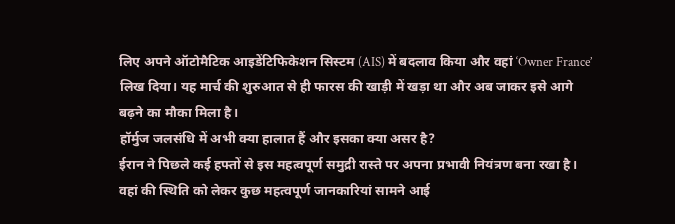लिए अपने ऑटोमैटिक आइडेंटिफिकेशन सिस्टम (AIS) में बदलाव किया और वहां ‘Owner France’ लिख दिया। यह मार्च की शुरुआत से ही फारस की खाड़ी में खड़ा था और अब जाकर इसे आगे बढ़ने का मौका मिला है।
हॉर्मुज जलसंधि में अभी क्या हालात हैं और इसका क्या असर है?
ईरान ने पिछले कई हफ्तों से इस महत्वपूर्ण समुद्री रास्ते पर अपना प्रभावी नियंत्रण बना रखा है। वहां की स्थिति को लेकर कुछ महत्वपूर्ण जानकारियां सामने आई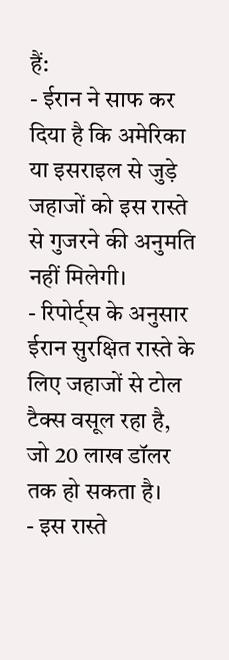हैं:
- ईरान ने साफ कर दिया है कि अमेरिका या इसराइल से जुड़े जहाजों को इस रास्ते से गुजरने की अनुमति नहीं मिलेगी।
- रिपोर्ट्स के अनुसार ईरान सुरक्षित रास्ते के लिए जहाजों से टोल टैक्स वसूल रहा है, जो 20 लाख डॉलर तक हो सकता है।
- इस रास्ते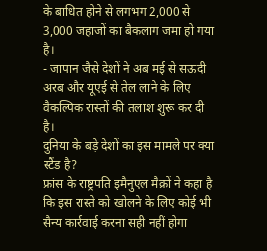के बाधित होने से लगभग 2,000 से 3,000 जहाजों का बैकलाग जमा हो गया है।
- जापान जैसे देशों ने अब मई से सऊदी अरब और यूएई से तेल लाने के लिए वैकल्पिक रास्तों की तलाश शुरू कर दी है।
दुनिया के बड़े देशों का इस मामले पर क्या स्टैंड है?
फ्रांस के राष्ट्रपति इमैनुएल मैक्रों ने कहा है कि इस रास्ते को खोलने के लिए कोई भी सैन्य कार्रवाई करना सही नहीं होगा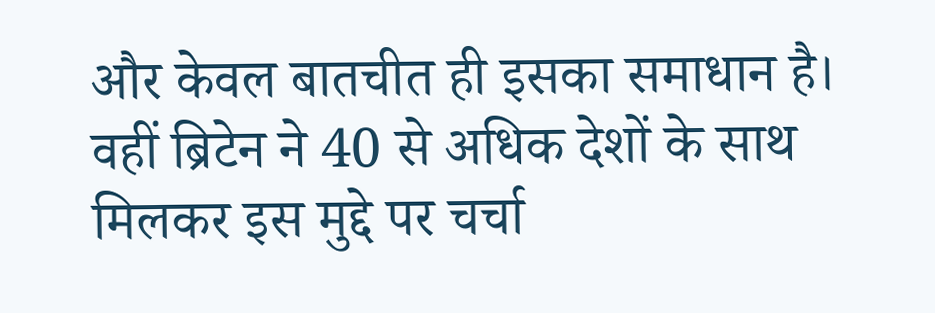और केवल बातचीत ही इसका समाधान है। वहीं ब्रिटेन ने 40 से अधिक देशों के साथ मिलकर इस मुद्दे पर चर्चा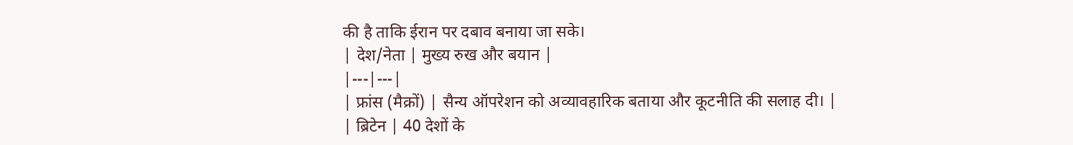की है ताकि ईरान पर दबाव बनाया जा सके।
| देश/नेता | मुख्य रुख और बयान |
|---|---|
| फ्रांस (मैक्रों) | सैन्य ऑपरेशन को अव्यावहारिक बताया और कूटनीति की सलाह दी। |
| ब्रिटेन | 40 देशों के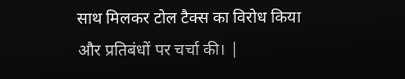साथ मिलकर टोल टैक्स का विरोध किया और प्रतिबंधों पर चर्चा की। |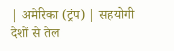| अमेरिका (ट्रंप) | सहयोगी देशों से तेल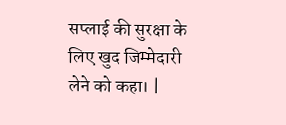सप्लाई की सुरक्षा के लिए खुद जिम्मेदारी लेने को कहा। |